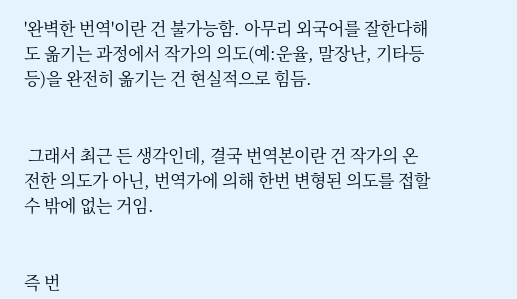'완벽한 번역'이란 건 불가능함. 아무리 외국어를 잘한다해도 옮기는 과정에서 작가의 의도(예:운율, 말장난, 기타등등)을 완전히 옮기는 건 현실적으로 힘듬.


 그래서 최근 든 생각인데, 결국 번역본이란 건 작가의 온전한 의도가 아닌, 번역가에 의해 한번 변형된 의도를 접할 수 밖에 없는 거임.


즉 번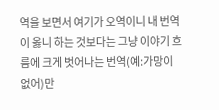역을 보면서 여기가 오역이니 내 번역이 옳니 하는 것보다는 그냥 이야기 흐름에 크게 벗어나는 번역(예:가망이 없어)만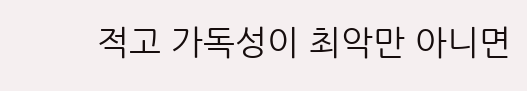적고 가독성이 최악만 아니면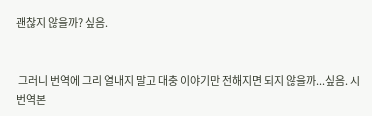괜찮지 않을까? 싶음.


 그러니 번역에 그리 열내지 말고 대충 이야기만 전해지면 되지 않을까...싶음. 시 번역본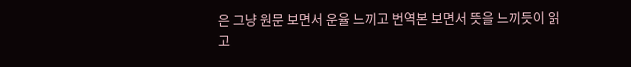은 그냥 원문 보면서 운율 느끼고 번역본 보면서 뜻을 느끼듯이 읽고